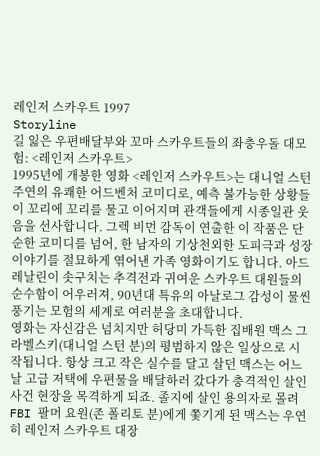레인저 스카우트 1997
Storyline
길 잃은 우편배달부와 꼬마 스카우트들의 좌충우돌 대모험: <레인저 스카우트>
1995년에 개봉한 영화 <레인저 스카우트>는 대니얼 스턴 주연의 유쾌한 어드벤처 코미디로, 예측 불가능한 상황들이 꼬리에 꼬리를 물고 이어지며 관객들에게 시종일관 웃음을 선사합니다. 그렉 비먼 감독이 연출한 이 작품은 단순한 코미디를 넘어, 한 남자의 기상천외한 도피극과 성장 이야기를 절묘하게 엮어낸 가족 영화이기도 합니다. 아드레날린이 솟구치는 추격전과 귀여운 스카우트 대원들의 순수함이 어우러져, 90년대 특유의 아날로그 감성이 물씬 풍기는 모험의 세계로 여러분을 초대합니다.
영화는 자신감은 넘치지만 허당미 가득한 집배원 맥스 그라벨스키(대니얼 스턴 분)의 평범하지 않은 일상으로 시작됩니다. 항상 크고 작은 실수를 달고 살던 맥스는 어느 날 고급 저택에 우편물을 배달하러 갔다가 충격적인 살인 사건 현장을 목격하게 되죠. 졸지에 살인 용의자로 몰려 FBI 팔머 요원(존 폴리토 분)에게 쫓기게 된 맥스는 우연히 레인저 스카우트 대장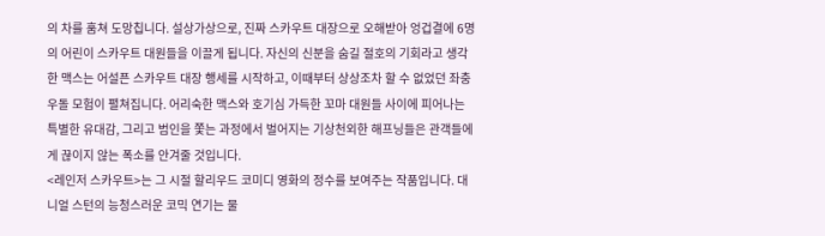의 차를 훔쳐 도망칩니다. 설상가상으로, 진짜 스카우트 대장으로 오해받아 엉겁결에 6명의 어린이 스카우트 대원들을 이끌게 됩니다. 자신의 신분을 숨길 절호의 기회라고 생각한 맥스는 어설픈 스카우트 대장 행세를 시작하고, 이때부터 상상조차 할 수 없었던 좌충우돌 모험이 펼쳐집니다. 어리숙한 맥스와 호기심 가득한 꼬마 대원들 사이에 피어나는 특별한 유대감, 그리고 범인을 쫓는 과정에서 벌어지는 기상천외한 해프닝들은 관객들에게 끊이지 않는 폭소를 안겨줄 것입니다.
<레인저 스카우트>는 그 시절 할리우드 코미디 영화의 정수를 보여주는 작품입니다. 대니얼 스턴의 능청스러운 코믹 연기는 물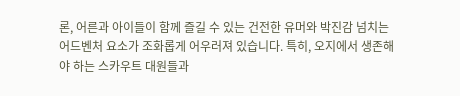론, 어른과 아이들이 함께 즐길 수 있는 건전한 유머와 박진감 넘치는 어드벤처 요소가 조화롭게 어우러져 있습니다. 특히, 오지에서 생존해야 하는 스카우트 대원들과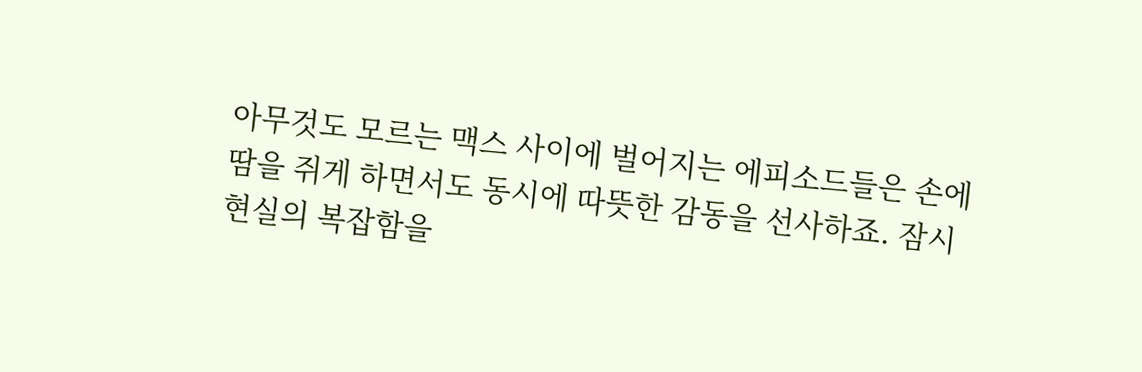아무것도 모르는 맥스 사이에 벌어지는 에피소드들은 손에 땀을 쥐게 하면서도 동시에 따뜻한 감동을 선사하죠. 잠시 현실의 복잡함을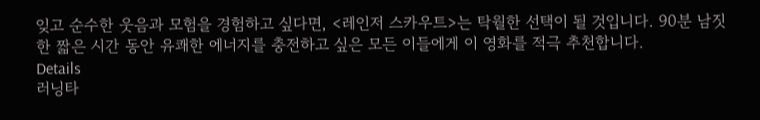잊고 순수한 웃음과 모험을 경험하고 싶다면, <레인저 스카우트>는 탁월한 선택이 될 것입니다. 90분 남짓한 짧은 시간 동안 유쾌한 에너지를 충전하고 싶은 모든 이들에게 이 영화를 적극 추천합니다.
Details
러닝타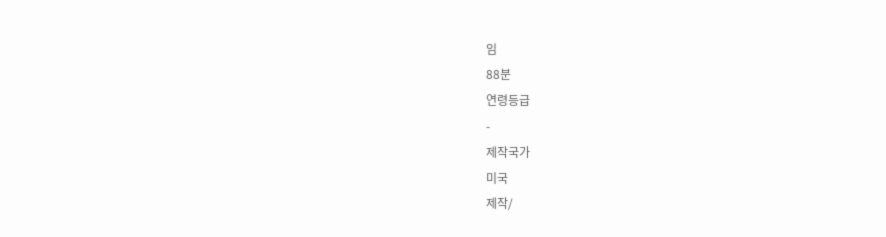임
88분
연령등급
-
제작국가
미국
제작/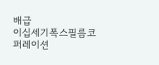배급
이십세기폭스필름코퍼레이션